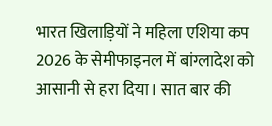भारत खिलाड़ियों ने महिला एशिया कप 2026 के सेमीफाइनल में बांग्लादेश को आसानी से हरा दिया। सात बार की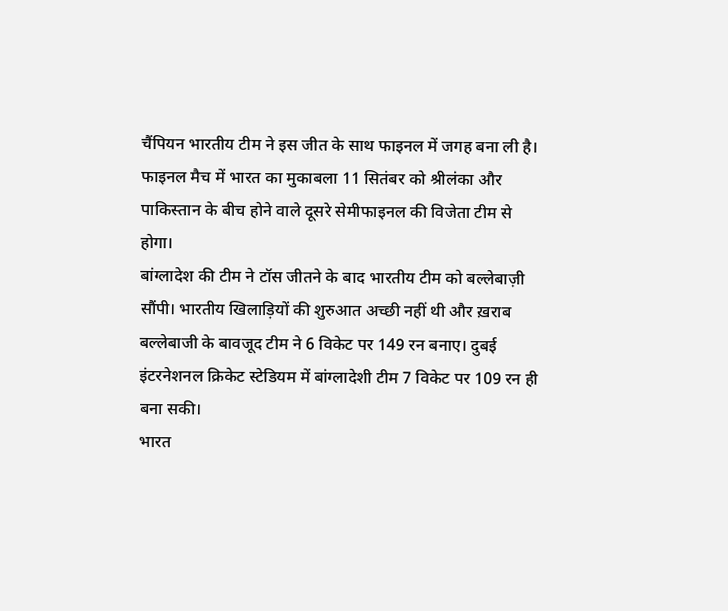चैंपियन भारतीय टीम ने इस जीत के साथ फाइनल में जगह बना ली है। फाइनल मैच में भारत का मुकाबला 11 सितंबर को श्रीलंका और पाकिस्तान के बीच होने वाले दूसरे सेमीफाइनल की विजेता टीम से होगा।
बांग्लादेश की टीम ने टॉस जीतने के बाद भारतीय टीम को बल्लेबाज़ी सौंपी। भारतीय खिलाड़ियों की शुरुआत अच्छी नहीं थी और ख़राब बल्लेबाजी के बावजूद टीम ने 6 विकेट पर 149 रन बनाए। दुबई इंटरनेशनल क्रिकेट स्टेडियम में बांग्लादेशी टीम 7 विकेट पर 109 रन ही बना सकी।
भारत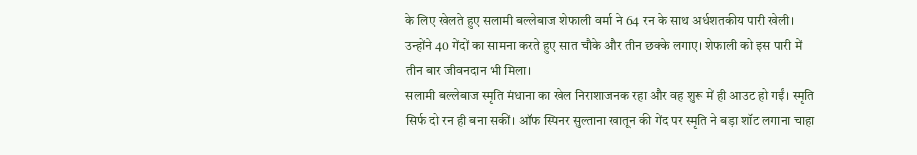के लिए खेलते हुए सलामी बल्लेबाज शेफाली वर्मा ने 64 रन के साथ अर्धशतकीय पारी खेली। उन्होंने 40 गेंदों का सामना करते हुए सात चौके और तीन छक्के लगाए। शेफाली को इस पारी में तीन बार जीवनदान भी मिला।
सलामी बल्लेबाज स्मृति मंधाना का खेल निराशाजनक रहा और वह शुरू में ही आउट हो गईं। स्मृति सिर्फ दो रन ही बना सकीं। ऑफ स्पिनर सुल्ताना खातून की गेंद पर स्मृति ने बड़ा शॉट लगाना चाहा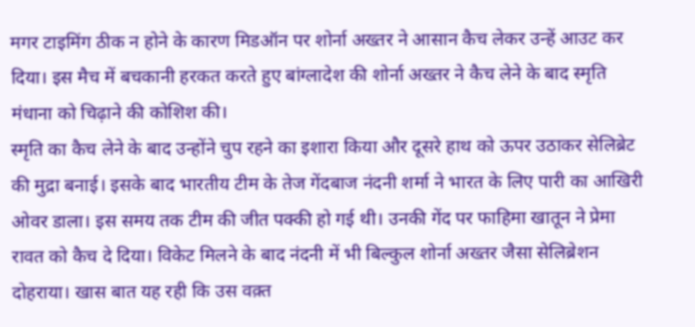मगर टाइमिंग ठीक न होने के कारण मिडऑन पर शोर्ना अख्तर ने आसान कैच लेकर उन्हें आउट कर दिया। इस मैच में बचकानी हरकत करते हुए बांग्लादेश की शोर्ना अख्तर ने कैच लेने के बाद स्मृति मंधाना को चिढ़ाने की कोशिश की।
स्मृति का कैच लेने के बाद उन्होंने चुप रहने का इशारा किया और दूसरे हाथ को ऊपर उठाकर सेलिब्रेट की मुद्रा बनाई। इसके बाद भारतीय टीम के तेज गेंदबाज नंदनी शर्मा ने भारत के लिए पारी का आखिरी ओवर डाला। इस समय तक टीम की जीत पक्की हो गई थी। उनकी गेंद पर फाहिमा खातून ने प्रेमा रावत को कैच दे दिया। विकेट मिलने के बाद नंदनी में भी बिल्कुल शोर्ना अख्तर जैसा सेलिब्रेशन दोहराया। खास बात यह रही कि उस वक़्त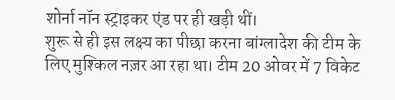शोर्ना नॉन स्ट्राइकर एंड पर ही खड़ी थीं।
शुरू से ही इस लक्ष्य का पीछा करना बांग्लादेश की टीम के लिए मुश्किल नज़र आ रहा था। टीम 20 ओवर में 7 विकेट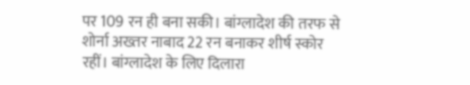पर 109 रन ही बना सकी। बांग्लादेश की तरफ से शोर्ना अख्तर नाबाद 22 रन बनाकर शीर्ष स्कोर रहीं। बांग्लादेश के लिए दिलारा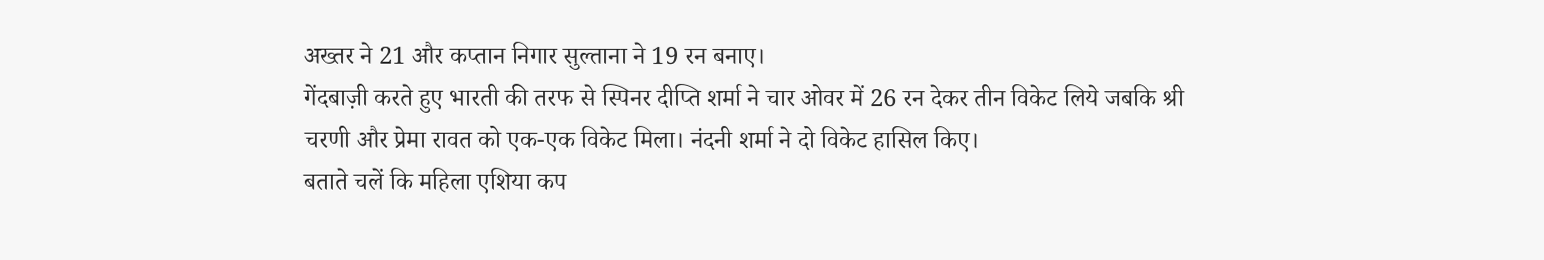अख्तर ने 21 और कप्तान निगार सुल्ताना ने 19 रन बनाए।
गेंदबाज़ी करते हुए भारती की तरफ से स्पिनर दीप्ति शर्मा ने चार ओवर में 26 रन देकर तीन विकेट लिये जबकि श्री चरणी और प्रेमा रावत को एक-एक विकेट मिला। नंदनी शर्मा ने दो विकेट हासिल किए।
बताते चलें कि महिला एशिया कप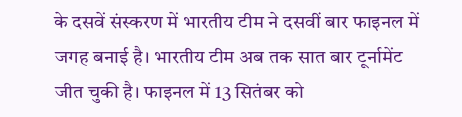के दसवें संस्करण में भारतीय टीम ने दसवीं बार फाइनल में जगह बनाई है। भारतीय टीम अब तक सात बार टूर्नामेंट जीत चुकी है। फाइनल में 13 सितंबर को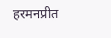हरमनप्रीत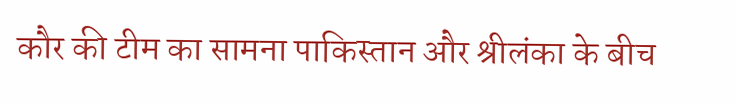कौर की टीम का सामना पाकिस्तान और श्रीलंका के बीच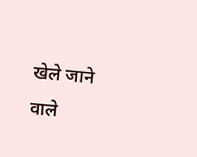खेले जाने वाले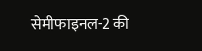सेमीफाइनल-2 की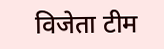विजेता टीम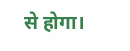से होगा।